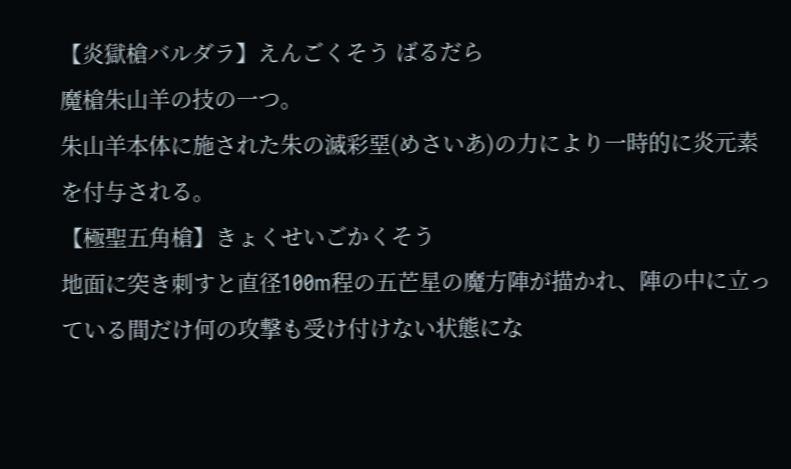【炎獄槍バルダラ】えんごくそう ばるだら
魔槍朱山羊の技の一つ。
朱山羊本体に施された朱の滅彩堊(めさいあ)の力により一時的に炎元素を付与される。
【極聖五角槍】きょくせいごかくそう
地面に突き刺すと直径100m程の五芒星の魔方陣が描かれ、陣の中に立っている間だけ何の攻撃も受け付けない状態にな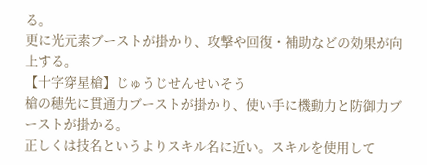る。
更に光元素ブーストが掛かり、攻撃や回復・補助などの効果が向上する。
【十字穿星槍】じゅうじせんせいそう
槍の穂先に貫通力ブーストが掛かり、使い手に機動力と防御力ブーストが掛かる。
正しくは技名というよりスキル名に近い。スキルを使用して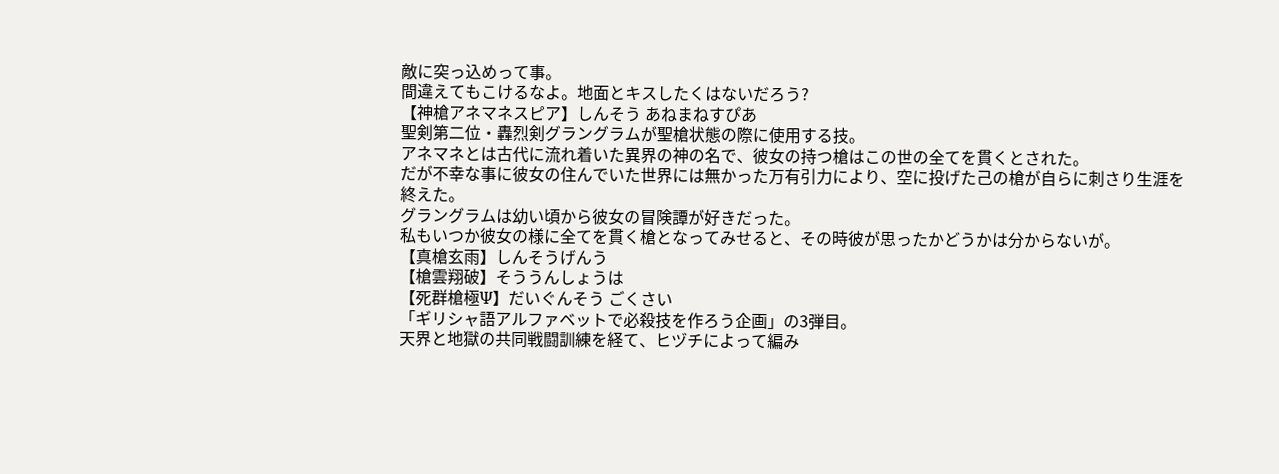敵に突っ込めって事。
間違えてもこけるなよ。地面とキスしたくはないだろう?
【神槍アネマネスピア】しんそう あねまねすぴあ
聖剣第二位・轟烈剣グラングラムが聖槍状態の際に使用する技。
アネマネとは古代に流れ着いた異界の神の名で、彼女の持つ槍はこの世の全てを貫くとされた。
だが不幸な事に彼女の住んでいた世界には無かった万有引力により、空に投げた己の槍が自らに刺さり生涯を終えた。
グラングラムは幼い頃から彼女の冒険譚が好きだった。
私もいつか彼女の様に全てを貫く槍となってみせると、その時彼が思ったかどうかは分からないが。
【真槍玄雨】しんそうげんう
【槍雲翔破】そううんしょうは
【死群槍極Ψ】だいぐんそう ごくさい
「ギリシャ語アルファベットで必殺技を作ろう企画」の3弾目。
天界と地獄の共同戦闘訓練を経て、ヒヅチによって編み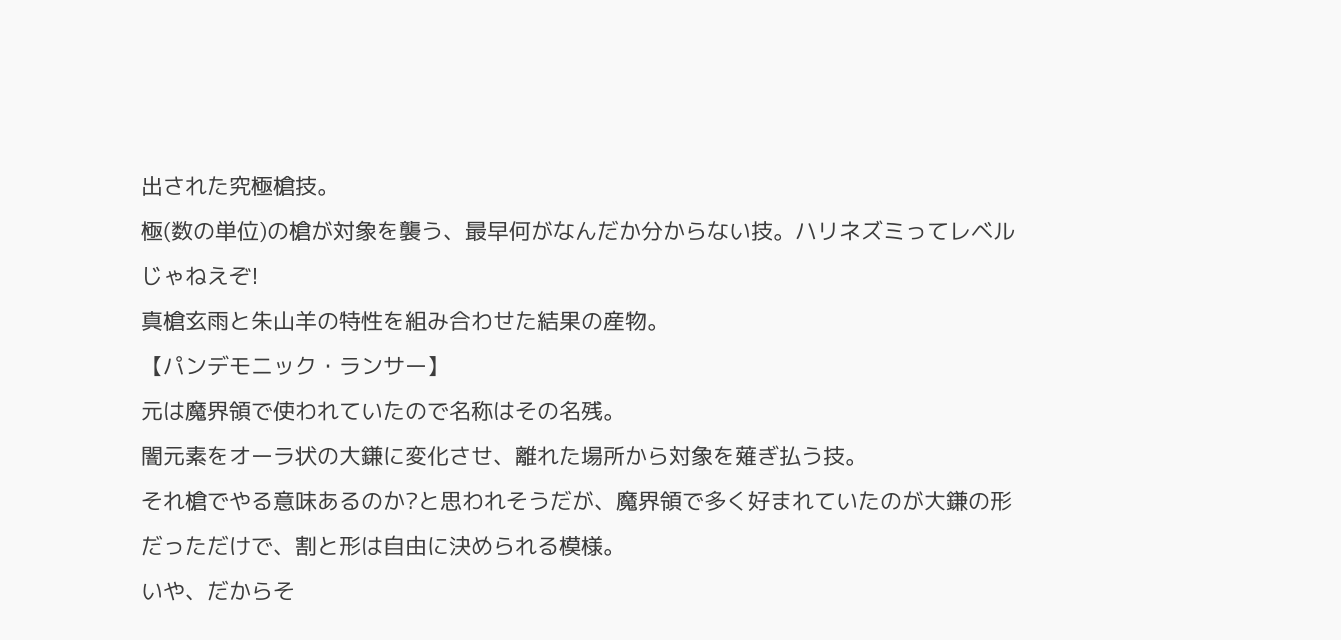出された究極槍技。
極(数の単位)の槍が対象を襲う、最早何がなんだか分からない技。ハリネズミってレベルじゃねえぞ!
真槍玄雨と朱山羊の特性を組み合わせた結果の産物。
【パンデモニック・ランサー】
元は魔界領で使われていたので名称はその名残。
闇元素をオーラ状の大鎌に変化させ、離れた場所から対象を薙ぎ払う技。
それ槍でやる意味あるのか?と思われそうだが、魔界領で多く好まれていたのが大鎌の形だっただけで、割と形は自由に決められる模様。
いや、だからそ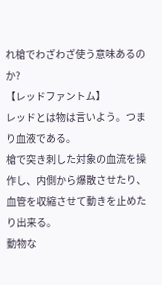れ槍でわざわざ使う意味あるのか?
【レッドファントム】
レッドとは物は言いよう。つまり血液である。
槍で突き刺した対象の血流を操作し、内側から爆散させたり、血管を収縮させて動きを止めたり出来る。
動物な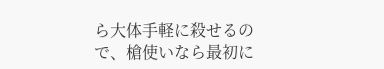ら大体手軽に殺せるので、槍使いなら最初に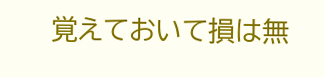覚えておいて損は無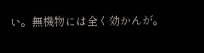い。無機物には全く効かんが。